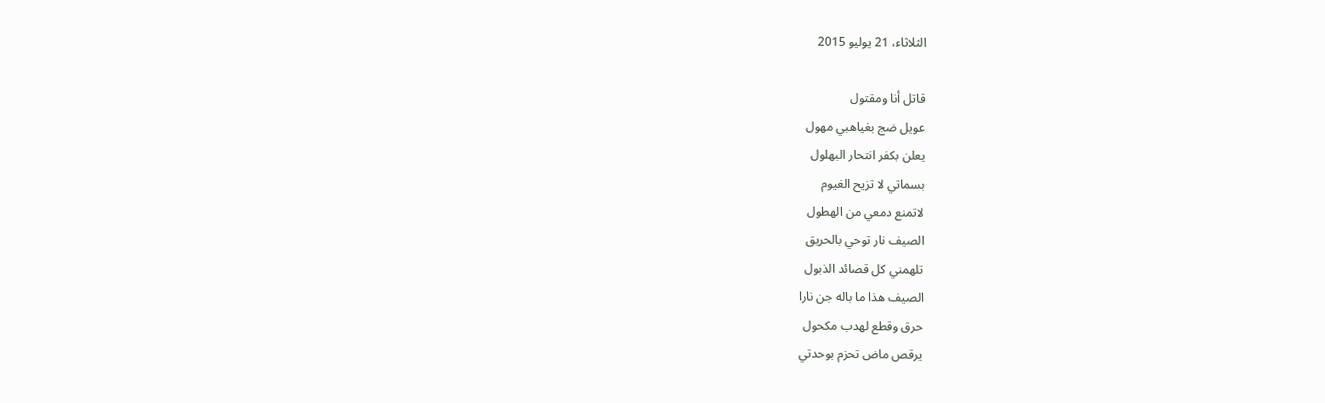الثلاثاء، 21 يوليو 2015

قاتل أنا ومقتول
عويل ضج بغياهبي مهول
يعلن بكفر انتحار البهلول
بسماتي لا تزيح الغيوم
لاتمنع دمعي من الهطول
الصيف نار توحي بالحريق
تلهمني كل قصائد الذبول
الصيف هذا ما باله جن نارا
حرق وقطع لهدب مكحول
يرقص ماض تحزم بوحدتي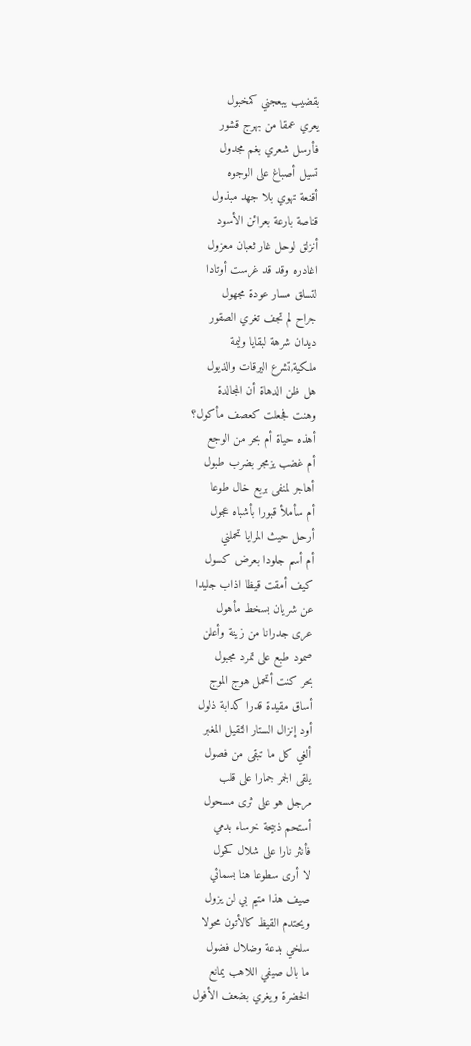بقضيب يبعجني كمخبول
يعري عمقا من بهرج قشور
فأرسل شعري بغم مجدول
تسيل أصباغ على الوجوه
أقنعة تهوي بلا جهد مبذول
قناصة بارعة بعرائن الأسود
أنزلق لوحل غار ثعبان معزول
اغادره وقد قد غرست أوتادا
لتسلق مسار عودة مجهول
جراح لم تجف تغري الصقور
ديدان شرهة لبقايا وليمة
ملكية,تشرع اليرقات والذيول
هل ظن الدهاة أن المجالدة
وهنت فجعلت كعصف مأكول؟
أهذه حياة أم بحر من الوجع
أم غضب يزمجر بضرب طبول
أهاجر لمنفى بربع خال طوعا
أم سأملأ قبورا بأشباه عجول
أرحل حيث المرايا تحملني
أم أسم جلودا بعرض كسول
كيف أمقت قيظا اذاب جليدا
عن شريان بسخط مأهول
عرى جدرانا من زينة وأعلن
صمود طبع على تمرد مجبول
بحر كنت أتحمل هوج الموج
أساق مقيدة قدرا كدابة ذلول
أود إنزال الستار الثقيل المغبر
ألغي كل ما تبقى من فصول
يلقى الجمر جمارا على قلب
مرجل هو على ثرى مسحول
أستحم ذبيحة خرساء بدمي
فأنثر نارا على شلال كحول
لا أرى سطوعا هنا بسمائي
صيف هذا متيم بي لن يزول
ويحتدم القيظ كالأتون محولا
سلخي بدعة وضلال فضول
ما بال صيفي اللاهب يمانع
الخضرة ويغري بضعف الأفول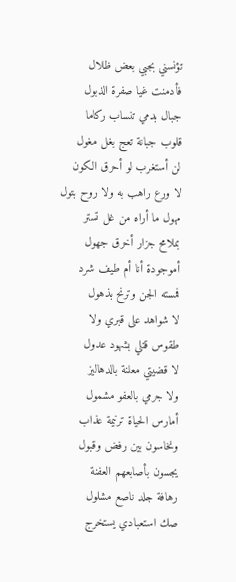تؤنسني بجبي بعض ظلال
فأدمنت غيا صفرة الذبول
جبال بدمي تنساب ركاما
قلوب جبانة تعج بغل مغول
لن أستغرب لو أحرق الكون
لا ورع راهب به ولا روح بتول
مهول ما أراه من غل تستر
بملامح جزار أخرق جهول
أموجودة أنا أم طيف شرد
فمسته الجن وترنح بذهول
لا شواهد على قبري ولا
طقوس قتلي بشهود عدول
لا قضيتي معلنة بالدهاليز
ولا جرمي بالعفو مشمول
أمارس الحياة ترنيمة عذاب
ونخاسون بين رفض وقبول
يجسون بأصابعهم العفنة
رهافة جلد ناصع مشلول
صك استعبادي يستخرج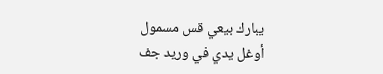يبارك بيعي قس مسمول
أوغل يدي في وريد جف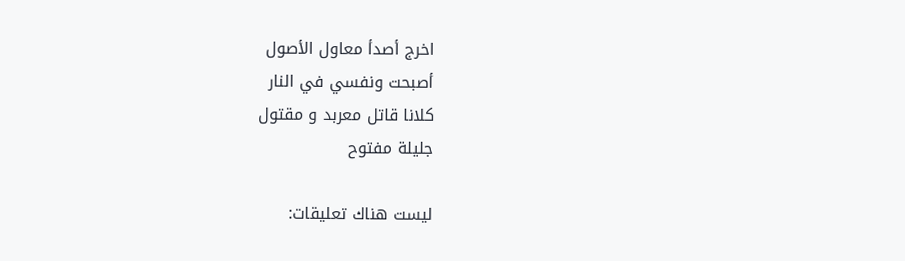اخرج أصدأ معاول الأصول
أصبحت ونفسي في النار
كلانا قاتل معربد و مقتول
جليلة مفتوح

ليست هناك تعليقات: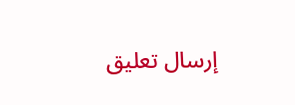إرسال تعليق